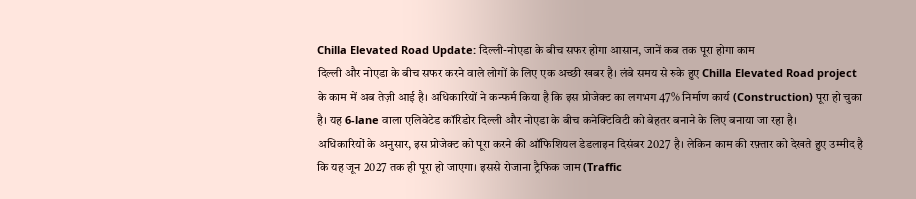Chilla Elevated Road Update: दिल्ली-नोएडा के बीच सफर होगा आसान, जानें कब तक पूरा होगा काम
दिल्ली और नोएडा के बीच सफर करने वाले लोगों के लिए एक अच्छी खबर है। लंबे समय से रुके हुए Chilla Elevated Road project के काम में अब तेज़ी आई है। अधिकारियों ने कन्फर्म किया है कि इस प्रोजेक्ट का लगभग 47% निर्माण कार्य (Construction) पूरा हो चुका है। यह 6-lane वाला एलिवेटेड कॉरिडोर दिल्ली और नोएडा के बीच कनेक्टिविटी को बेहतर बनाने के लिए बनाया जा रहा है।
अधिकारियों के अनुसार, इस प्रोजेक्ट को पूरा करने की ऑफिशियल डेडलाइन दिसंबर 2027 है। लेकिन काम की रफ़्तार को देखते हुए उम्मीद है कि यह जून 2027 तक ही पूरा हो जाएगा। इससे रोजाना ट्रैफिक जाम (Traffic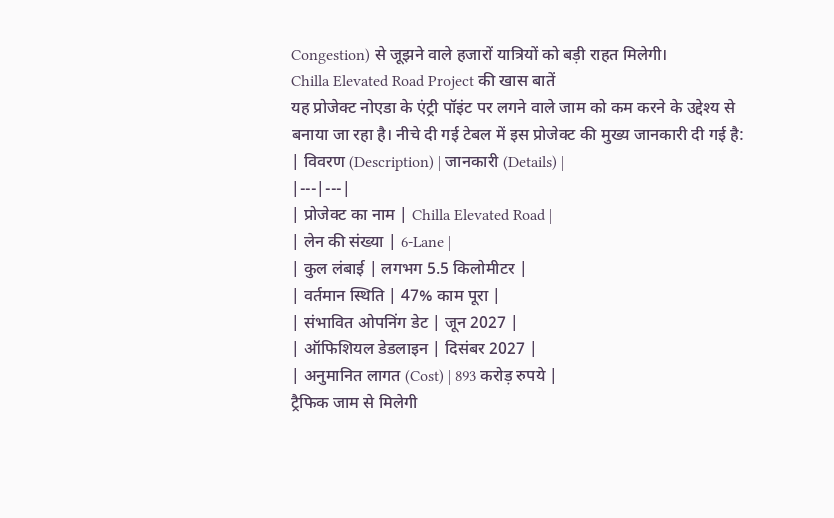Congestion) से जूझने वाले हजारों यात्रियों को बड़ी राहत मिलेगी।
Chilla Elevated Road Project की खास बातें
यह प्रोजेक्ट नोएडा के एंट्री पॉइंट पर लगने वाले जाम को कम करने के उद्देश्य से बनाया जा रहा है। नीचे दी गई टेबल में इस प्रोजेक्ट की मुख्य जानकारी दी गई है:
| विवरण (Description) | जानकारी (Details) |
|---|---|
| प्रोजेक्ट का नाम | Chilla Elevated Road |
| लेन की संख्या | 6-Lane |
| कुल लंबाई | लगभग 5.5 किलोमीटर |
| वर्तमान स्थिति | 47% काम पूरा |
| संभावित ओपनिंग डेट | जून 2027 |
| ऑफिशियल डेडलाइन | दिसंबर 2027 |
| अनुमानित लागत (Cost) | 893 करोड़ रुपये |
ट्रैफिक जाम से मिलेगी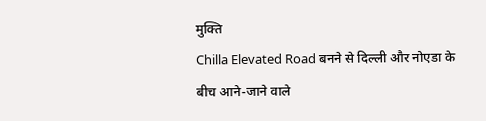मुक्ति
Chilla Elevated Road बनने से दिल्ली और नोएडा के बीच आने-जाने वाले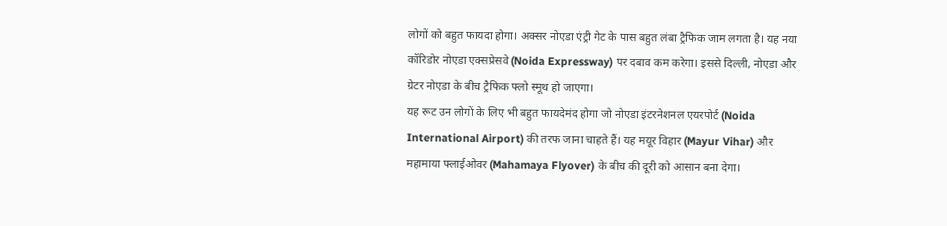लोगों को बहुत फायदा होगा। अक्सर नोएडा एंट्री गेट के पास बहुत लंबा ट्रैफिक जाम लगता है। यह नया कॉरिडोर नोएडा एक्सप्रेसवे (Noida Expressway) पर दबाव कम करेगा। इससे दिल्ली, नोएडा और ग्रेटर नोएडा के बीच ट्रैफिक फ्लो स्मूथ हो जाएगा।
यह रूट उन लोगों के लिए भी बहुत फायदेमंद होगा जो नोएडा इंटरनेशनल एयरपोर्ट (Noida International Airport) की तरफ जाना चाहते हैं। यह मयूर विहार (Mayur Vihar) और महामाया फ्लाईओवर (Mahamaya Flyover) के बीच की दूरी को आसान बना देगा।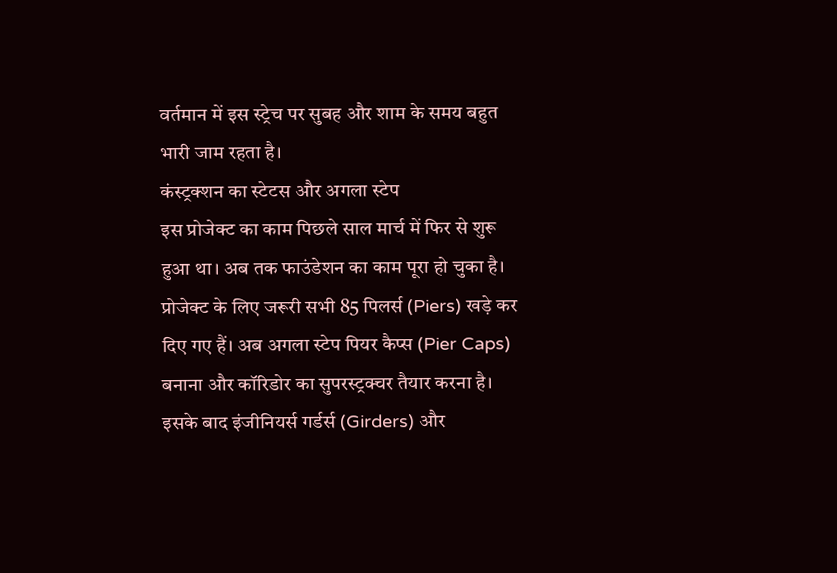वर्तमान में इस स्ट्रेच पर सुबह और शाम के समय बहुत भारी जाम रहता है।
कंस्ट्रक्शन का स्टेटस और अगला स्टेप
इस प्रोजेक्ट का काम पिछले साल मार्च में फिर से शुरू हुआ था। अब तक फाउंडेशन का काम पूरा हो चुका है। प्रोजेक्ट के लिए जरूरी सभी 85 पिलर्स (Piers) खड़े कर दिए गए हैं। अब अगला स्टेप पियर कैप्स (Pier Caps) बनाना और कॉरिडोर का सुपरस्ट्रक्चर तैयार करना है।
इसके बाद इंजीनियर्स गर्डर्स (Girders) और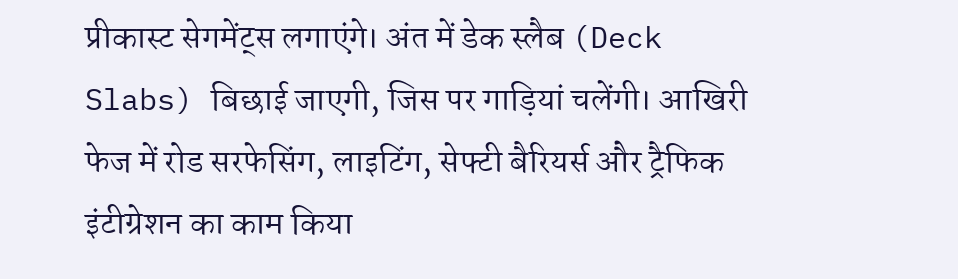प्रीकास्ट सेगमेंट्स लगाएंगे। अंत में डेक स्लैब (Deck Slabs) बिछाई जाएगी, जिस पर गाड़ियां चलेंगी। आखिरी फेज में रोड सरफेसिंग, लाइटिंग, सेफ्टी बैरियर्स और ट्रैफिक इंटीग्रेशन का काम किया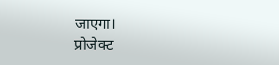जाएगा।
प्रोजेक्ट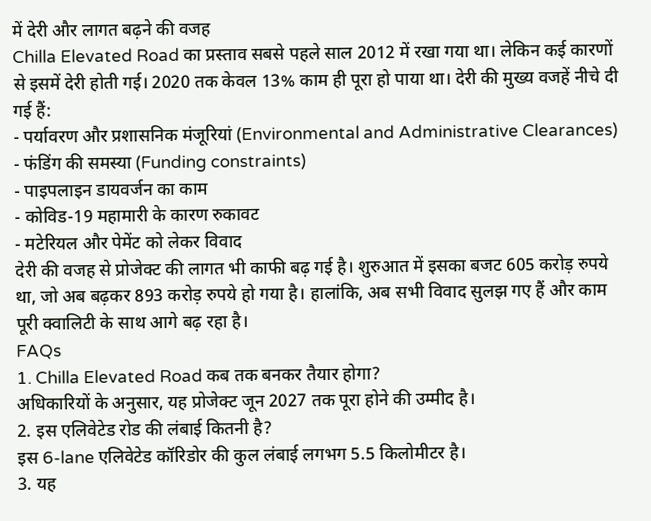में देरी और लागत बढ़ने की वजह
Chilla Elevated Road का प्रस्ताव सबसे पहले साल 2012 में रखा गया था। लेकिन कई कारणों से इसमें देरी होती गई। 2020 तक केवल 13% काम ही पूरा हो पाया था। देरी की मुख्य वजहें नीचे दी गई हैं:
- पर्यावरण और प्रशासनिक मंजूरियां (Environmental and Administrative Clearances)
- फंडिंग की समस्या (Funding constraints)
- पाइपलाइन डायवर्जन का काम
- कोविड-19 महामारी के कारण रुकावट
- मटेरियल और पेमेंट को लेकर विवाद
देरी की वजह से प्रोजेक्ट की लागत भी काफी बढ़ गई है। शुरुआत में इसका बजट 605 करोड़ रुपये था, जो अब बढ़कर 893 करोड़ रुपये हो गया है। हालांकि, अब सभी विवाद सुलझ गए हैं और काम पूरी क्वालिटी के साथ आगे बढ़ रहा है।
FAQs
1. Chilla Elevated Road कब तक बनकर तैयार होगा?
अधिकारियों के अनुसार, यह प्रोजेक्ट जून 2027 तक पूरा होने की उम्मीद है।
2. इस एलिवेटेड रोड की लंबाई कितनी है?
इस 6-lane एलिवेटेड कॉरिडोर की कुल लंबाई लगभग 5.5 किलोमीटर है।
3. यह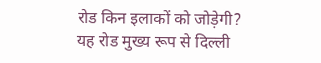रोड किन इलाकों को जोड़ेगी?
यह रोड मुख्य रूप से दिल्ली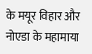के मयूर विहार और नोएडा के महामाया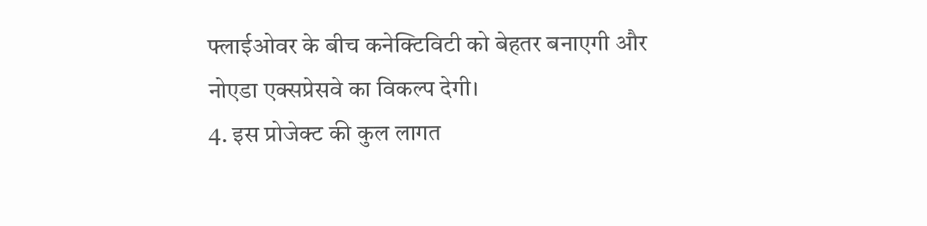फ्लाईओवर के बीच कनेक्टिविटी को बेहतर बनाएगी और नोएडा एक्सप्रेसवे का विकल्प देगी।
4. इस प्रोजेक्ट की कुल लागत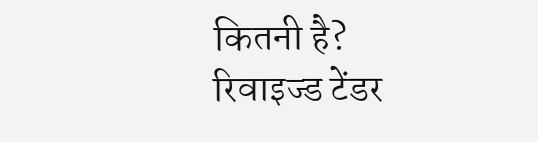कितनी है?
रिवाइज्ड टेंडर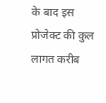के बाद इस प्रोजेक्ट की कुल लागत करीब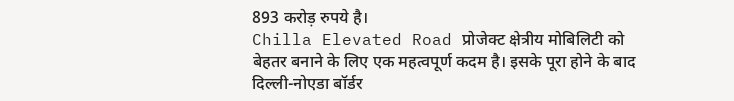893 करोड़ रुपये है।
Chilla Elevated Road प्रोजेक्ट क्षेत्रीय मोबिलिटी को बेहतर बनाने के लिए एक महत्वपूर्ण कदम है। इसके पूरा होने के बाद दिल्ली-नोएडा बॉर्डर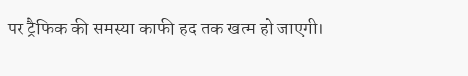पर ट्रैफिक की समस्या काफी हद तक खत्म हो जाएगी।